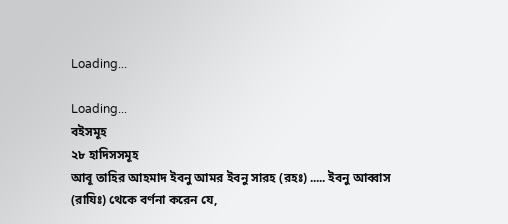Loading...

Loading...
বইসমূহ
২৮ হাদিসসমূহ
আবূ তাহির আহমাদ ইবনু আমর ইবনু সারহ (রহঃ) ..... ইবনু আব্বাস (রাযিঃ) থেকে বর্ণনা করেন যে,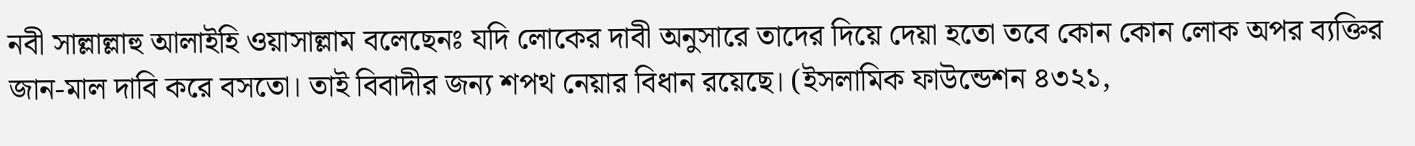নবী সাল্লাল্লাহু আলাইহি ওয়াসাল্লাম বলেছেনঃ যদি লোকের দাবী অনুসারে তাদের দিয়ে দেয়া হতো তবে কোন কোন লোক অপর ব্যক্তির জান-মাল দাবি করে বসতো। তাই বিবাদীর জন্য শপথ নেয়ার বিধান রয়েছে। (ইসলামিক ফাউন্ডেশন ৪৩২১,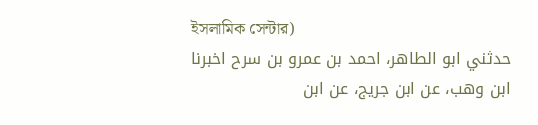ইসলামিক সেন্টার)
حدثني ابو الطاهر، احمد بن عمرو بن سرح اخبرنا ابن وهب، عن ابن جريج، عن ابن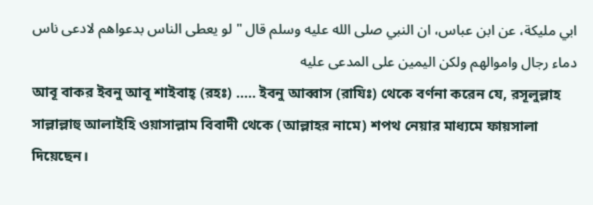ابي مليكة، عن ابن عباس، ان النبي صلى الله عليه وسلم قال " لو يعطى الناس بدعواهم لادعى ناس دماء رجال واموالهم ولكن اليمين على المدعى عليه
আবূ বাকর ইবনু আবূ শাইবাহ্ (রহঃ) ..... ইবনু আব্বাস (রাযিঃ) থেকে বর্ণনা করেন যে, রসূলুল্লাহ সাল্লাল্লাহু আলাইহি ওয়াসাল্লাম বিবাদী থেকে (আল্লাহর নামে) শপথ নেয়ার মাধ্যমে ফায়সালা দিয়েছেন।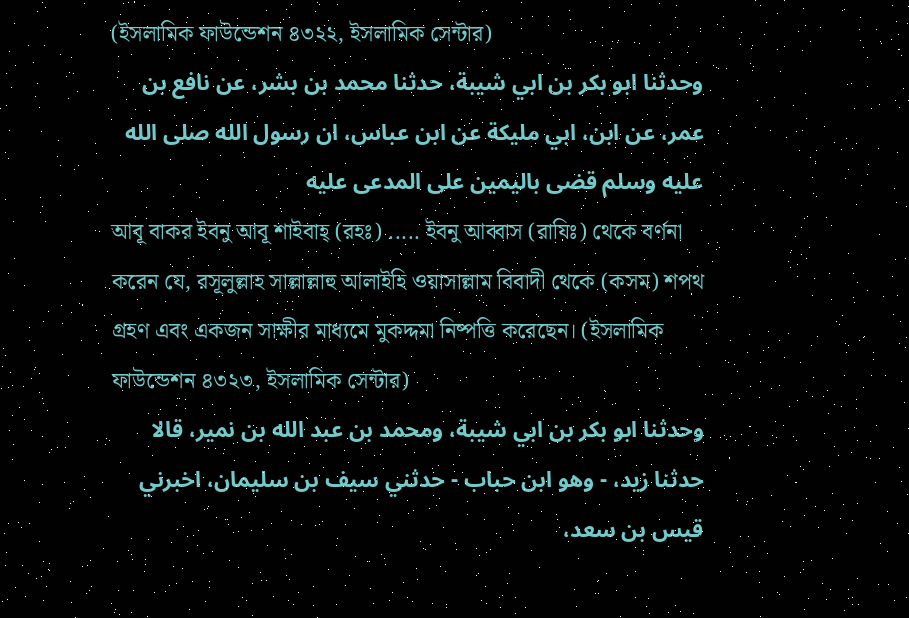(ইসলামিক ফাউন্ডেশন ৪৩২২, ইসলামিক সেন্টার)
وحدثنا ابو بكر بن ابي شيبة، حدثنا محمد بن بشر، عن نافع بن عمر، عن ابن، ابي مليكة عن ابن عباس، ان رسول الله صلى الله عليه وسلم قضى باليمين على المدعى عليه
আবূ বাকর ইবনু আবূ শাইবাহ্ (রহঃ) ..... ইবনু আব্বাস (রাযিঃ) থেকে বর্ণনা করেন যে, রসূলুল্লাহ সাল্লাল্লাহু আলাইহি ওয়াসাল্লাম বিবাদী থেকে (কসম) শপথ গ্রহণ এবং একজন সাক্ষীর মাধ্যমে মুকদ্দমা নিষ্পত্তি করেছেন। (ইসলামিক ফাউন্ডেশন ৪৩২৩, ইসলামিক সেন্টার)
وحدثنا ابو بكر بن ابي شيبة، ومحمد بن عبد الله بن نمير، قالا حدثنا زيد، - وهو ابن حباب - حدثني سيف بن سليمان، اخبرني قيس بن سعد،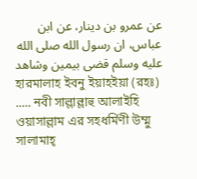عن عمرو بن دينار، عن ابن عباس، ان رسول الله صلى الله عليه وسلم قضى بيمين وشاهد
হারমালাহ ইবনু ইয়াহইয়া (রহঃ) ..... নবী সাল্লাল্লাহু আলাইহি ওয়াসাল্লাম এর সহধর্মিণী উম্মু সালামাহ্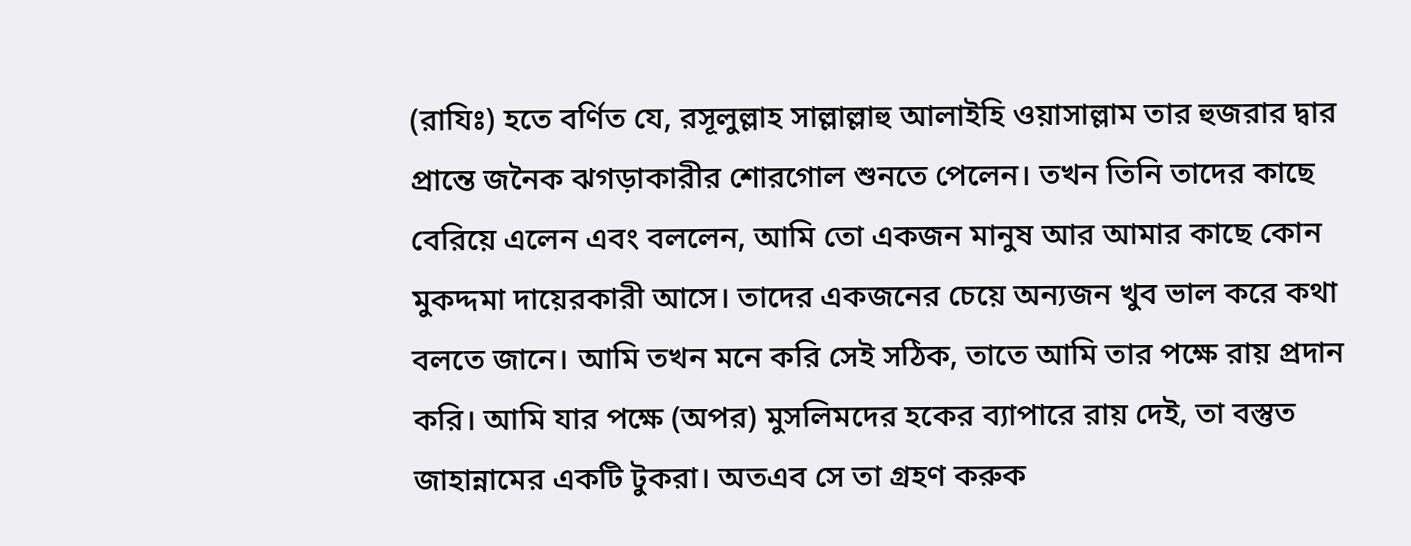(রাযিঃ) হতে বর্ণিত যে, রসূলুল্লাহ সাল্লাল্লাহু আলাইহি ওয়াসাল্লাম তার হুজরার দ্বার প্রান্তে জনৈক ঝগড়াকারীর শোরগোল শুনতে পেলেন। তখন তিনি তাদের কাছে বেরিয়ে এলেন এবং বললেন, আমি তো একজন মানুষ আর আমার কাছে কোন মুকদ্দমা দায়েরকারী আসে। তাদের একজনের চেয়ে অন্যজন খুব ভাল করে কথা বলতে জানে। আমি তখন মনে করি সেই সঠিক, তাতে আমি তার পক্ষে রায় প্রদান করি। আমি যার পক্ষে (অপর) মুসলিমদের হকের ব্যাপারে রায় দেই, তা বস্তুত জাহান্নামের একটি টুকরা। অতএব সে তা গ্রহণ করুক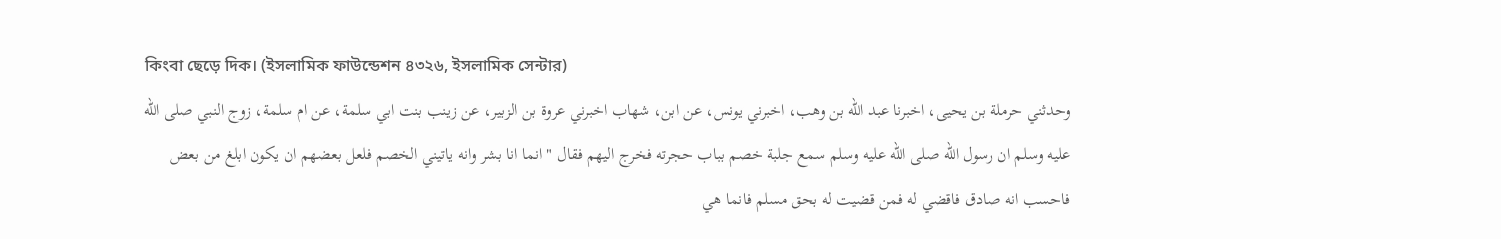কিংবা ছেড়ে দিক। (ইসলামিক ফাউন্ডেশন ৪৩২৬, ইসলামিক সেন্টার)
وحدثني حرملة بن يحيى، اخبرنا عبد الله بن وهب، اخبرني يونس، عن ابن، شهاب اخبرني عروة بن الزبير، عن زينب بنت ابي سلمة، عن ام سلمة، زوج النبي صلى الله عليه وسلم ان رسول الله صلى الله عليه وسلم سمع جلبة خصم بباب حجرته فخرج اليهم فقال " انما انا بشر وانه ياتيني الخصم فلعل بعضهم ان يكون ابلغ من بعض فاحسب انه صادق فاقضي له فمن قضيت له بحق مسلم فانما هي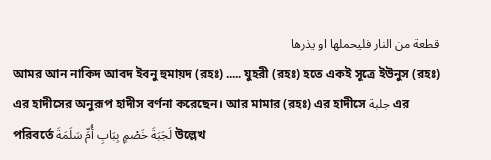قطعة من النار فليحملها او يذرها
আমর আন নাকিদ আবদ ইবনু হুমায়দ (রহঃ) ..... যুহরী (রহঃ) হতে একই সূত্রে ইউনুস (রহঃ) এর হাদীসের অনুরূপ হাদীস বর্ণনা করেছেন। আর মামার (রহঃ) এর হাদীসে جلبة এর পরিবর্তে لَجَبَةَ خَصْمٍ بِبَابِ أُمِّ سَلَمَةَ উল্লেখ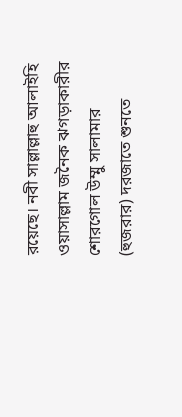রয়েছে। নবী সাল্লাল্লাহু আলাইহি ওয়াসাল্লাম জনৈক ঝগড়াকারীর শোরগোল উম্মু সালামার (হুজরার) দরজাতে শুনতে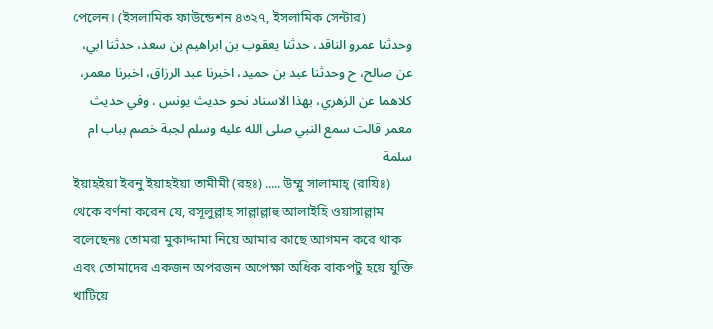পেলেন। (ইসলামিক ফাউন্ডেশন ৪৩২৭, ইসলামিক সেন্টার)
وحدثنا عمرو الناقد، حدثنا يعقوب بن ابراهيم بن سعد، حدثنا ابي، عن صالح، ح وحدثنا عبد بن حميد، اخبرنا عبد الرزاق، اخبرنا معمر، كلاهما عن الزهري، بهذا الاسناد نحو حديث يونس . وفي حديث معمر قالت سمع النبي صلى الله عليه وسلم لجبة خصم بباب ام سلمة
ইয়াহইয়া ইবনু ইয়াহইয়া তামীমী (রহঃ) ..... উম্মু সালামাহ্ (রাযিঃ) থেকে বর্ণনা করেন যে, রসূলুল্লাহ সাল্লাল্লাহু আলাইহি ওয়াসাল্লাম বলেছেনঃ তোমরা মুকাদ্দামা নিয়ে আমার কাছে আগমন করে থাক এবং তোমাদের একজন অপরজন অপেক্ষা অধিক বাকপটু হয়ে যুক্তি খাটিয়ে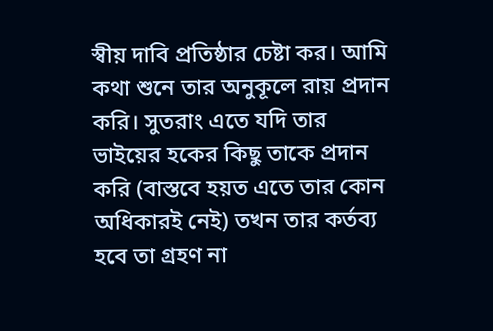স্বীয় দাবি প্রতিষ্ঠার চেষ্টা কর। আমি কথা শুনে তার অনুকূলে রায় প্রদান করি। সুতরাং এতে যদি তার ভাইয়ের হকের কিছু তাকে প্রদান করি (বাস্তবে হয়ত এতে তার কোন অধিকারই নেই) তখন তার কর্তব্য হবে তা গ্রহণ না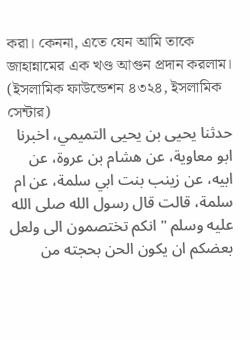করা। কেননা, এতে যেন আমি তাকে জাহান্নামের এক খণ্ড আগুন প্রদান করলাম। (ইসলামিক ফাউন্ডেশন ৪৩২৪, ইসলামিক সেন্টার)
حدثنا يحيى بن يحيى التميمي، اخبرنا ابو معاوية، عن هشام بن عروة، عن ابيه، عن زينب بنت ابي سلمة، عن ام سلمة، قالت قال رسول الله صلى الله عليه وسلم " انكم تختصمون الى ولعل بعضكم ان يكون الحن بحجته من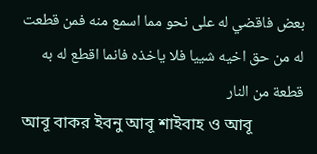بعض فاقضي له على نحو مما اسمع منه فمن قطعت له من حق اخيه شييا فلا ياخذه فانما اقطع له به قطعة من النار
আবূ বাকর ইবনু আবূ শাইবাহ ও আবূ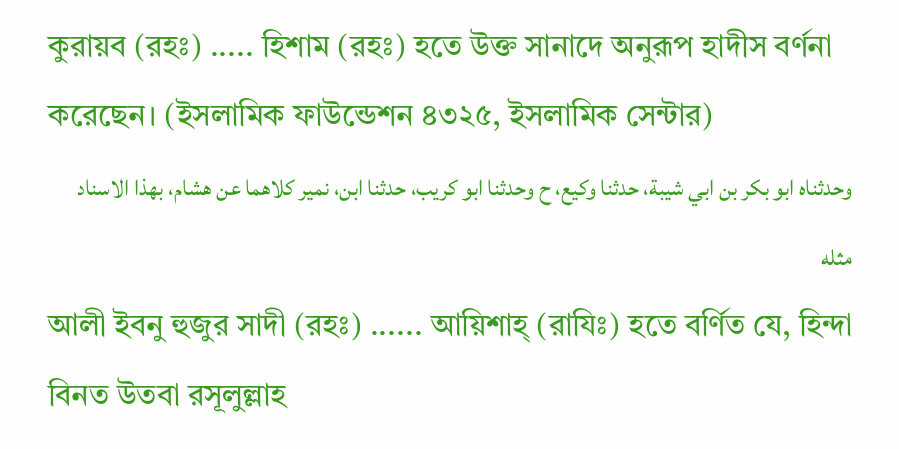কুরায়ব (রহঃ) ..... হিশাম (রহঃ) হতে উক্ত সানাদে অনুরূপ হাদীস বর্ণনা করেছেন। (ইসলামিক ফাউন্ডেশন ৪৩২৫, ইসলামিক সেন্টার)
وحدثناه ابو بكر بن ابي شيبة، حدثنا وكيع، ح وحدثنا ابو كريب، حدثنا ابن، نمير كلاهما عن هشام، بهذا الاسناد مثله
আলী ইবনু হুজুর সাদী (রহঃ) ...... আয়িশাহ্ (রাযিঃ) হতে বর্ণিত যে, হিন্দা বিনত উতবা রসূলুল্লাহ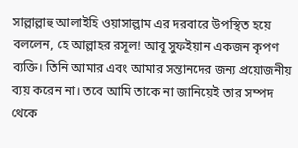সাল্লাল্লাহু আলাইহি ওয়াসাল্লাম এর দরবারে উপস্থিত হয়ে বললেন, হে আল্লাহর রসূল! আবূ সুফইয়ান একজন কৃপণ ব্যক্তি। তিনি আমার এবং আমার সন্তানদের জন্য প্রয়োজনীয় ব্যয় করেন না। তবে আমি তাকে না জানিয়েই তার সম্পদ থেকে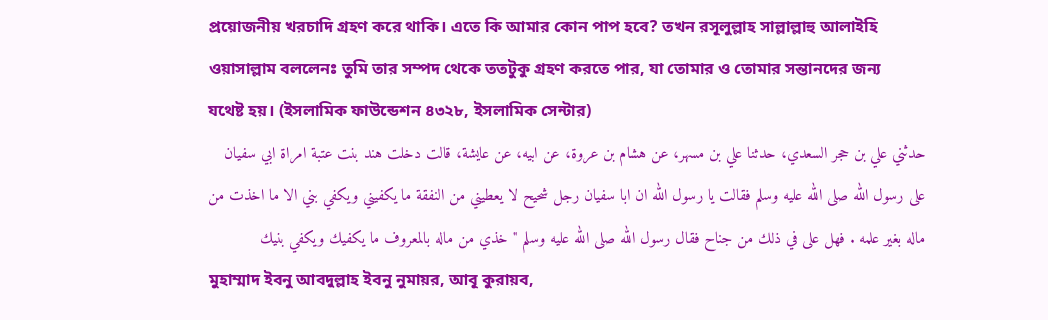প্রয়োজনীয় খরচাদি গ্রহণ করে থাকি। এতে কি আমার কোন পাপ হবে? তখন রসূলুল্লাহ সাল্লাল্লাহু আলাইহি ওয়াসাল্লাম বললেনঃ তুমি তার সম্পদ থেকে ততটুকু গ্রহণ করতে পার, যা তোমার ও তোমার সন্তানদের জন্য যথেষ্ট হয়। (ইসলামিক ফাউন্ডেশন ৪৩২৮, ইসলামিক সেন্টার)
حدثني علي بن حجر السعدي، حدثنا علي بن مسهر، عن هشام بن عروة، عن ابيه، عن عايشة، قالت دخلت هند بنت عتبة امراة ابي سفيان على رسول الله صلى الله عليه وسلم فقالت يا رسول الله ان ابا سفيان رجل شحيح لا يعطيني من النفقة ما يكفيني ويكفي بني الا ما اخذت من ماله بغير علمه . فهل على في ذلك من جناح فقال رسول الله صلى الله عليه وسلم " خذي من ماله بالمعروف ما يكفيك ويكفي بنيك
মুহাম্মাদ ইবনু আবদুল্লাহ ইবনু নুমায়র, আবূ কুরায়ব,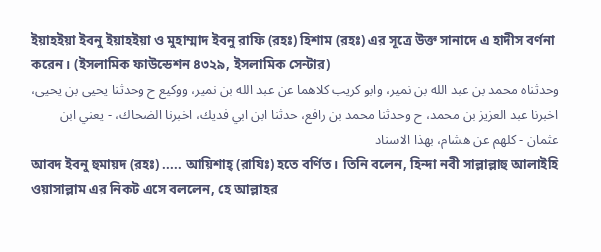ইয়াহইয়া ইবনু ইয়াহইয়া ও মুহাম্মাদ ইবনু রাফি (রহঃ) হিশাম (রহঃ) এর সূত্রে উক্ত সানাদে এ হাদীস বর্ণনা করেন। (ইসলামিক ফাউন্ডেশন ৪৩২৯, ইসলামিক সেন্টার)
وحدثناه محمد بن عبد الله بن نمير، وابو كريب كلاهما عن عبد الله بن نمير، ووكيع ح وحدثنا يحيى بن يحيى، اخبرنا عبد العزيز بن محمد، ح وحدثنا محمد بن رافع، حدثنا ابن ابي فديك، اخبرنا الضحاك، - يعني ابن عثمان - كلهم عن هشام، بهذا الاسناد
আবদ ইবনু হুমায়দ (রহঃ) ..... আয়িশাহ্ (রাযিঃ) হতে বর্ণিত। তিনি বলেন, হিন্দা নবী সাল্লাল্লাহু আলাইহি ওয়াসাল্লাম এর নিকট এসে বললেন, হে আল্লাহর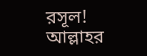রসূল! আল্লাহর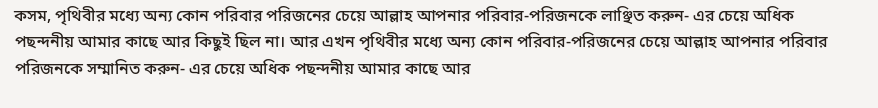কসম, পৃথিবীর মধ্যে অন্য কোন পরিবার পরিজনের চেয়ে আল্লাহ আপনার পরিবার-পরিজনকে লাঞ্ছিত করুন- এর চেয়ে অধিক পছন্দনীয় আমার কাছে আর কিছুই ছিল না। আর এখন পৃথিবীর মধ্যে অন্য কোন পরিবার-পরিজনের চেয়ে আল্লাহ আপনার পরিবার পরিজনকে সম্মানিত করুন- এর চেয়ে অধিক পছন্দনীয় আমার কাছে আর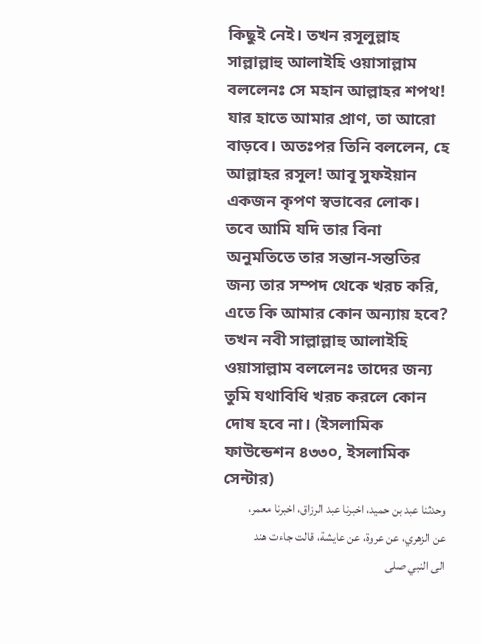কিছুই নেই। তখন রসূলুল্লাহ সাল্লাল্লাহু আলাইহি ওয়াসাল্লাম বললেনঃ সে মহান আল্লাহর শপথ! যার হাতে আমার প্রাণ, তা আরো বাড়বে। অতঃপর তিনি বললেন, হে আল্লাহর রসূল! আবূ সুফইয়ান একজন কৃপণ স্বভাবের লোক। তবে আমি যদি তার বিনা অনুমতিতে তার সন্তান-সন্ততির জন্য তার সম্পদ থেকে খরচ করি, এতে কি আমার কোন অন্যায় হবে? তখন নবী সাল্লাল্লাহু আলাইহি ওয়াসাল্লাম বললেনঃ তাদের জন্য তুমি যথাবিধি খরচ করলে কোন দোষ হবে না। (ইসলামিক ফাউন্ডেশন ৪৩৩০, ইসলামিক সেন্টার)
وحدثنا عبد بن حميد، اخبرنا عبد الرزاق، اخبرنا معمر، عن الزهري، عن عروة، عن عايشة، قالت جاءت هند الى النبي صلى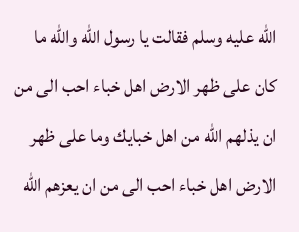الله عليه وسلم فقالت يا رسول الله والله ما كان على ظهر الارض اهل خباء احب الى من ان يذلهم الله من اهل خبايك وما على ظهر الارض اهل خباء احب الى من ان يعزهم الله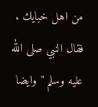من اهل خبايك . فقال النبي صلى الله عليه وسلم " وايضا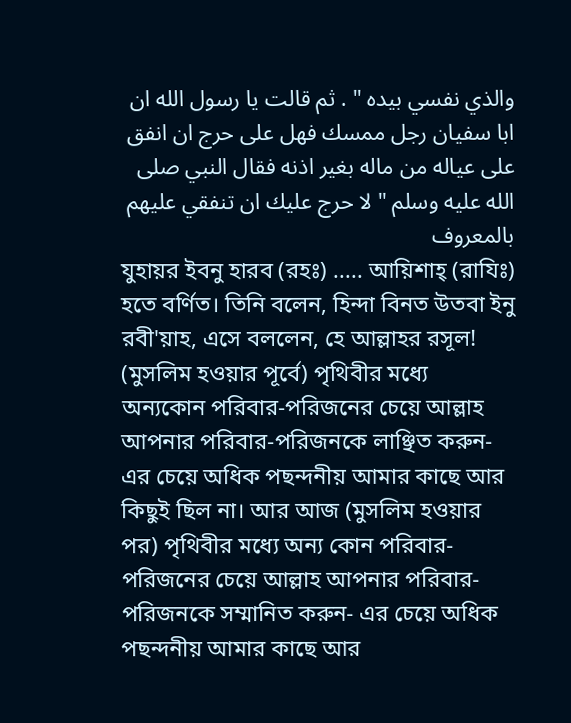والذي نفسي بيده " . ثم قالت يا رسول الله ان ابا سفيان رجل ممسك فهل على حرج ان انفق على عياله من ماله بغير اذنه فقال النبي صلى الله عليه وسلم " لا حرج عليك ان تنفقي عليهم بالمعروف
যুহায়র ইবনু হারব (রহঃ) ..... আয়িশাহ্ (রাযিঃ) হতে বর্ণিত। তিনি বলেন, হিন্দা বিনত উতবা ইনু রবী'য়াহ, এসে বললেন, হে আল্লাহর রসূল! (মুসলিম হওয়ার পূর্বে) পৃথিবীর মধ্যে অন্যকোন পরিবার-পরিজনের চেয়ে আল্লাহ আপনার পরিবার-পরিজনকে লাঞ্ছিত করুন- এর চেয়ে অধিক পছন্দনীয় আমার কাছে আর কিছুই ছিল না। আর আজ (মুসলিম হওয়ার পর) পৃথিবীর মধ্যে অন্য কোন পরিবার-পরিজনের চেয়ে আল্লাহ আপনার পরিবার-পরিজনকে সম্মানিত করুন- এর চেয়ে অধিক পছন্দনীয় আমার কাছে আর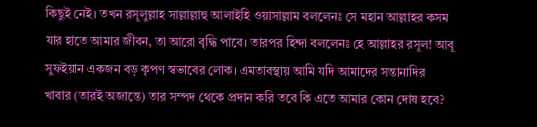কিছুই নেই। তখন রসূলুল্লাহ সাল্লাল্লাহু আলাইহি ওয়াসাল্লাম বললেনঃ সে মহান আল্লাহর কসম যার হাতে আমার জীবন, তা আরো বৃদ্ধি পাবে। তারপর হিন্দা বললেনঃ হে আল্লাহর রসূল! আবূ সুফইয়ান একজন বড় কৃপণ স্বভাবের লোক। এমতাবস্থায় আমি যদি আমাদের সন্তানাদির খাবার (তারই অজান্তে) তার সম্পদ থেকে প্রদান করি তবে কি এতে আমার কোন দোষ হবে?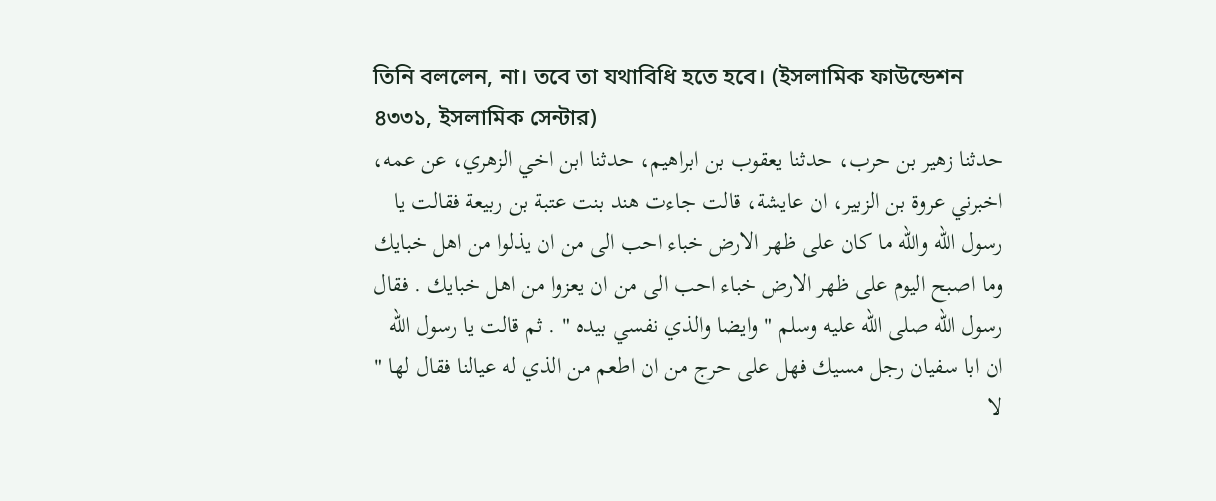তিনি বললেন, না। তবে তা যথাবিধি হতে হবে। (ইসলামিক ফাউন্ডেশন ৪৩৩১, ইসলামিক সেন্টার)
حدثنا زهير بن حرب، حدثنا يعقوب بن ابراهيم، حدثنا ابن اخي الزهري، عن عمه، اخبرني عروة بن الزبير، ان عايشة، قالت جاءت هند بنت عتبة بن ربيعة فقالت يا رسول الله والله ما كان على ظهر الارض خباء احب الى من ان يذلوا من اهل خبايك وما اصبح اليوم على ظهر الارض خباء احب الى من ان يعزوا من اهل خبايك . فقال رسول الله صلى الله عليه وسلم " وايضا والذي نفسي بيده " . ثم قالت يا رسول الله ان ابا سفيان رجل مسيك فهل على حرج من ان اطعم من الذي له عيالنا فقال لها " لا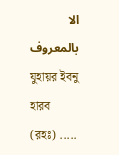الا بالمعروف
যুহায়র ইবনু হারব (রহঃ) .....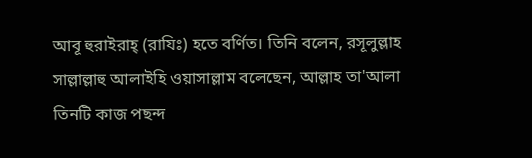আবূ হুরাইরাহ্ (রাযিঃ) হতে বর্ণিত। তিনি বলেন, রসূলুল্লাহ সাল্লাল্লাহু আলাইহি ওয়াসাল্লাম বলেছেন, আল্লাহ তা'আলা তিনটি কাজ পছন্দ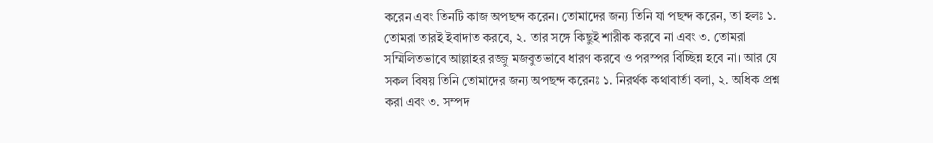করেন এবং তিনটি কাজ অপছন্দ করেন। তোমাদের জন্য তিনি যা পছন্দ করেন, তা হলঃ ১. তোমরা তারই ইবাদাত করবে, ২. তার সঙ্গে কিছুই শারীক করবে না এবং ৩. তোমরা সম্মিলিতভাবে আল্লাহর রজ্জু মজবুতভাবে ধারণ করবে ও পরস্পর বিচ্ছিন্ন হবে না। আর যে সকল বিষয় তিনি তোমাদের জন্য অপছন্দ করেনঃ ১. নিরর্থক কথাবার্তা বলা, ২. অধিক প্রশ্ন করা এবং ৩. সম্পদ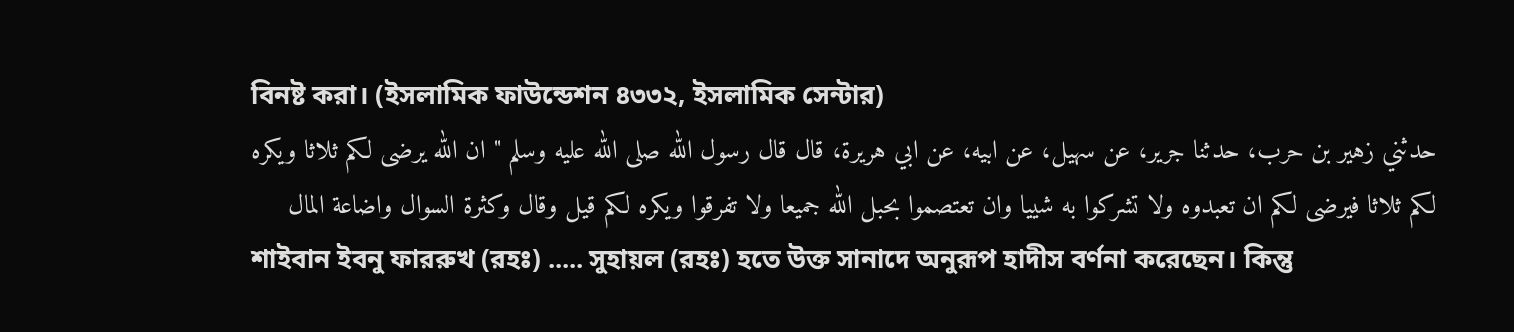বিনষ্ট করা। (ইসলামিক ফাউন্ডেশন ৪৩৩২, ইসলামিক সেন্টার)
حدثني زهير بن حرب، حدثنا جرير، عن سهيل، عن ابيه، عن ابي هريرة، قال قال رسول الله صلى الله عليه وسلم " ان الله يرضى لكم ثلاثا ويكره لكم ثلاثا فيرضى لكم ان تعبدوه ولا تشركوا به شييا وان تعتصموا بحبل الله جميعا ولا تفرقوا ويكره لكم قيل وقال وكثرة السوال واضاعة المال
শাইবান ইবনু ফাররুখ (রহঃ) ..... সুহায়ল (রহঃ) হতে উক্ত সানাদে অনুরূপ হাদীস বর্ণনা করেছেন। কিন্তু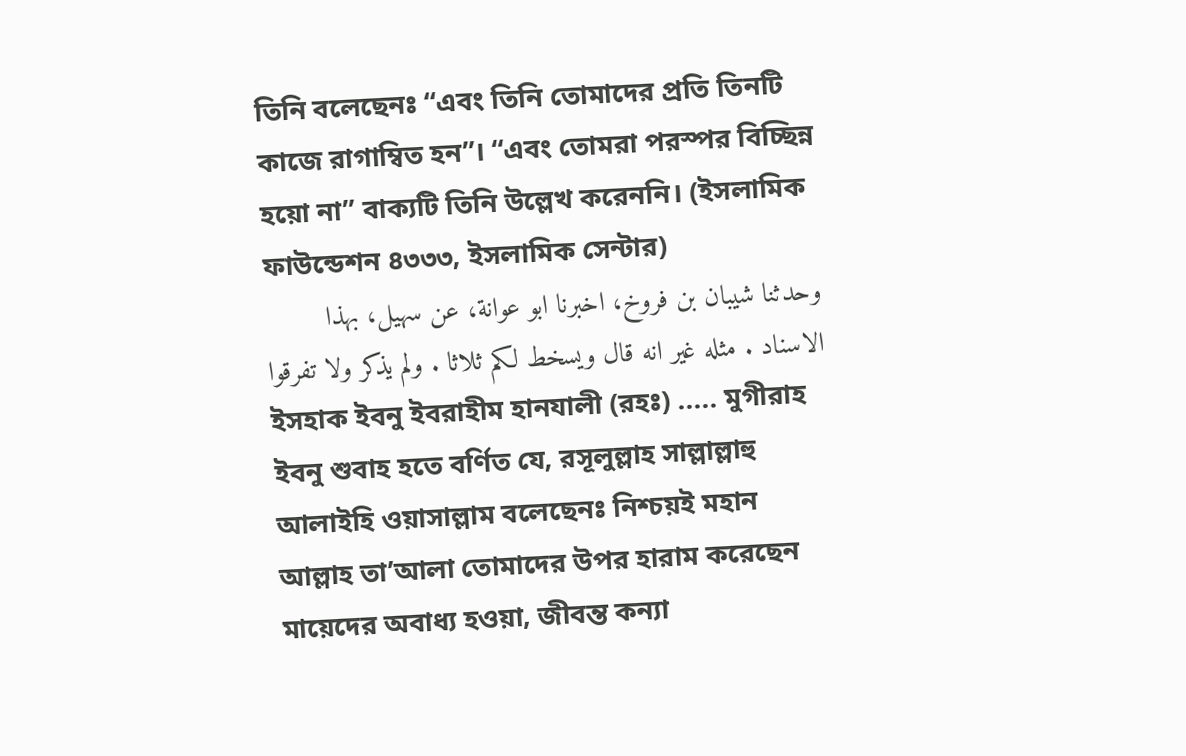তিনি বলেছেনঃ “এবং তিনি তোমাদের প্রতি তিনটি কাজে রাগাম্বিত হন”। “এবং তোমরা পরস্পর বিচ্ছিন্ন হয়ো না” বাক্যটি তিনি উল্লেখ করেননি। (ইসলামিক ফাউন্ডেশন ৪৩৩৩, ইসলামিক সেন্টার)
وحدثنا شيبان بن فروخ، اخبرنا ابو عوانة، عن سهيل، بهذا الاسناد . مثله غير انه قال ويسخط لكم ثلاثا . ولم يذكر ولا تفرقوا
ইসহাক ইবনু ইবরাহীম হানযালী (রহঃ) ..... মুগীরাহ ইবনু শুবাহ হতে বর্ণিত যে, রসূলুল্লাহ সাল্লাল্লাহু আলাইহি ওয়াসাল্লাম বলেছেনঃ নিশ্চয়ই মহান আল্লাহ তা’আলা তোমাদের উপর হারাম করেছেন মায়েদের অবাধ্য হওয়া, জীবন্ত কন্যা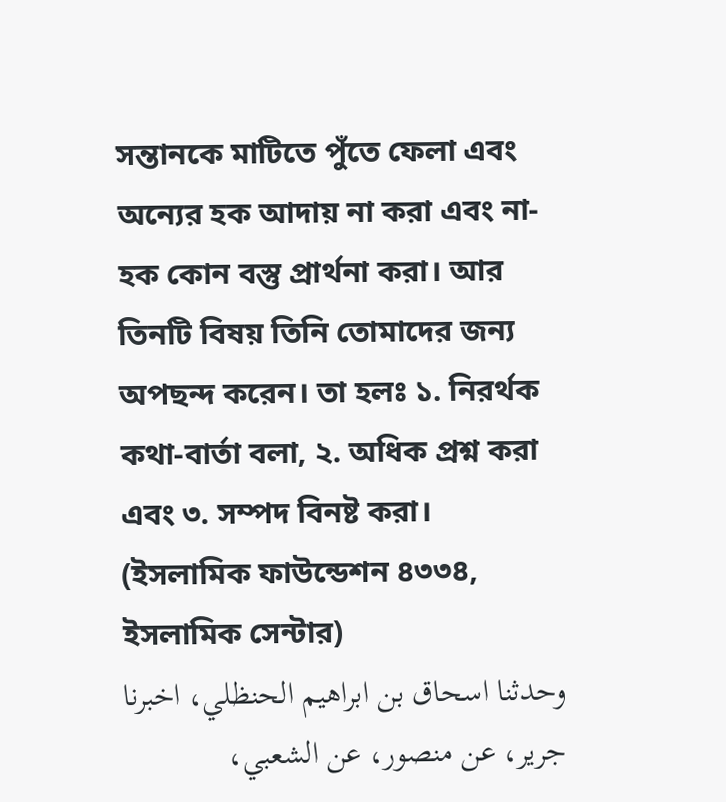সন্তানকে মাটিতে পুঁতে ফেলা এবং অন্যের হক আদায় না করা এবং না-হক কোন বস্তু প্রার্থনা করা। আর তিনটি বিষয় তিনি তোমাদের জন্য অপছন্দ করেন। তা হলঃ ১. নিরর্থক কথা-বার্তা বলা, ২. অধিক প্রশ্ন করা এবং ৩. সম্পদ বিনষ্ট করা। (ইসলামিক ফাউন্ডেশন ৪৩৩৪, ইসলামিক সেন্টার)
وحدثنا اسحاق بن ابراهيم الحنظلي، اخبرنا جرير، عن منصور، عن الشعبي،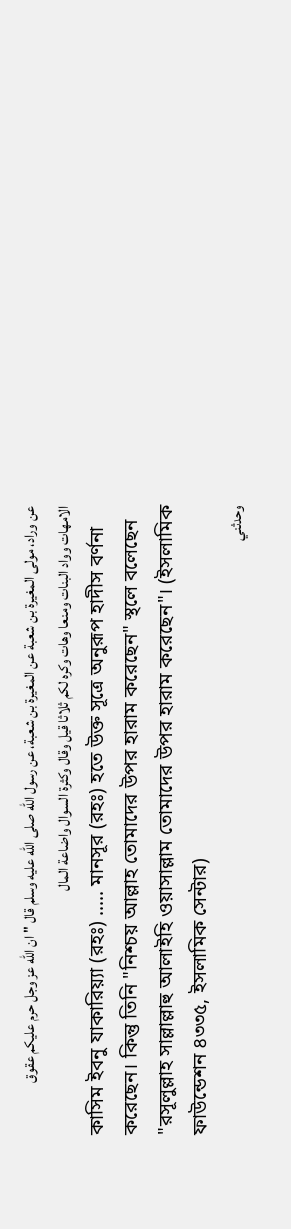عن وراد، مولى المغيرة بن شعبة عن المغيرة بن شعبة، عن رسول الله صلى الله عليه وسلم قال " ان الله عز وجل حرم عليكم عقوق الامهات وواد البنات ومنعا وهات وكره لكم ثلاثا قيل وقال وكثرة السوال واضاعة المال
কাসিম ইবনু যাকারিয়্যা (রহঃ) ..... মানসূর (রহঃ) হতে উক্ত সূত্রে অনুরূপ হাদীস বর্ণনা করেছেন। কিন্তু তিনি "নিশ্চয় আল্লাহ তোমাদের উপর হারাম করেছেন" স্থলে বলেছেন "রসূলুল্লাহ সাল্লাল্লাহু আলাইহি ওয়াসাল্লাম তোমাদের উপর হারাম করেছেন"। (ইসলামিক ফাউন্ডেশন ৪৩৩৫, ইসলামিক সেন্টার)
وحدثني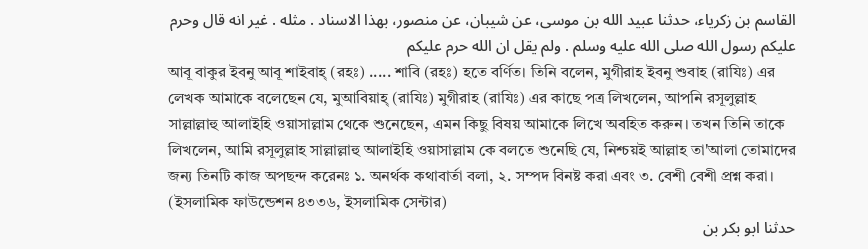القاسم بن زكرياء، حدثنا عبيد الله بن موسى، عن شيبان، عن منصور، بهذا الاسناد . مثله . غير انه قال وحرم عليكم رسول الله صلى الله عليه وسلم . ولم يقل ان الله حرم عليكم
আবূ বাকুর ইবনু আবূ শাইবাহ্ (রহঃ) ..... শাবি (রহঃ) হতে বর্ণিত। তিনি বলেন, মুগীরাহ ইবনু শুবাহ (রাযিঃ) এর লেখক আমাকে বলেছেন যে, মুআবিয়াহ্ (রাযিঃ) মুগীরাহ (রাযিঃ) এর কাছে পত্র লিখলেন, আপনি রসূলুল্লাহ সাল্লাল্লাহু আলাইহি ওয়াসাল্লাম থেকে শুনেছেন, এমন কিছু বিষয় আমাকে লিখে অবহিত করুন। তখন তিনি তাকে লিখলেন, আমি রসূলুল্লাহ সাল্লাল্লাহু আলাইহি ওয়াসাল্লাম কে বলতে শুনেছি যে, নিশ্চয়ই আল্লাহ তা'আলা তোমাদের জন্য তিনটি কাজ অপছন্দ করেনঃ ১. অনর্থক কথাবার্তা বলা, ২. সম্পদ বিনষ্ট করা এবং ৩. বেশী বেশী প্রশ্ন করা। (ইসলামিক ফাউন্ডেশন ৪৩৩৬, ইসলামিক সেন্টার)
حدثنا ابو بكر بن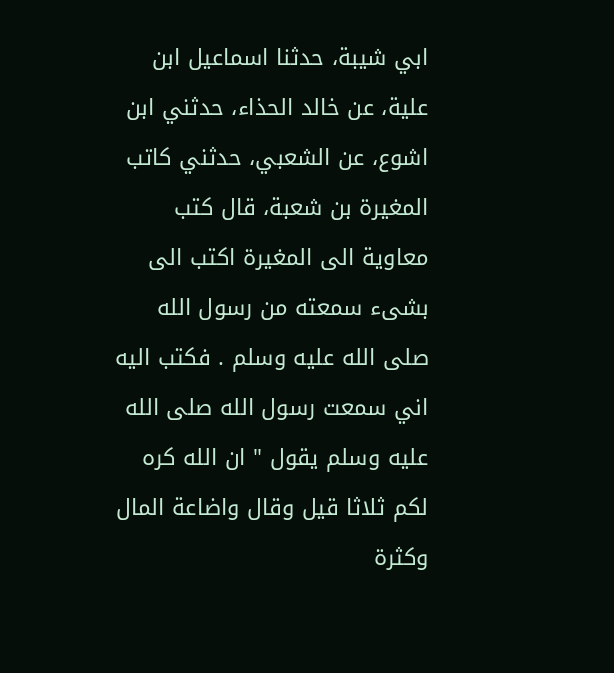ابي شيبة، حدثنا اسماعيل ابن علية، عن خالد الحذاء، حدثني ابن اشوع، عن الشعبي، حدثني كاتب المغيرة بن شعبة، قال كتب معاوية الى المغيرة اكتب الى بشىء سمعته من رسول الله صلى الله عليه وسلم . فكتب اليه اني سمعت رسول الله صلى الله عليه وسلم يقول " ان الله كره لكم ثلاثا قيل وقال واضاعة المال وكثرة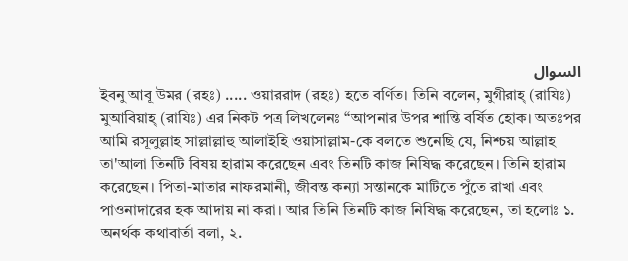السوال
ইবনু আবূ উমর (রহঃ) ..... ওয়াররাদ (রহঃ) হতে বর্ণিত। তিনি বলেন, মুগীরাহ্ (রাযিঃ) মুআবিয়াহ্ (রাযিঃ) এর নিকট পত্র লিখলেনঃ “আপনার উপর শান্তি বর্ষিত হোক। অতঃপর আমি রসূলুল্লাহ সাল্লাল্লাহু আলাইহি ওয়াসাল্লাম-কে বলতে শুনেছি যে, নিশ্চয় আল্লাহ তা'আলা তিনটি বিষয় হারাম করেছেন এবং তিনটি কাজ নিষিদ্ধ করেছেন। তিনি হারাম করেছেন। পিতা-মাতার নাফরমানী, জীবন্ত কন্যা সন্তানকে মাটিতে পুঁতে রাখা এবং পাওনাদারের হক আদায় না করা। আর তিনি তিনটি কাজ নিষিদ্ধ করেছেন, তা হলোঃ ১. অনর্থক কথাবার্তা বলা, ২.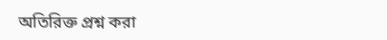অতিরিক্ত প্রশ্ন করা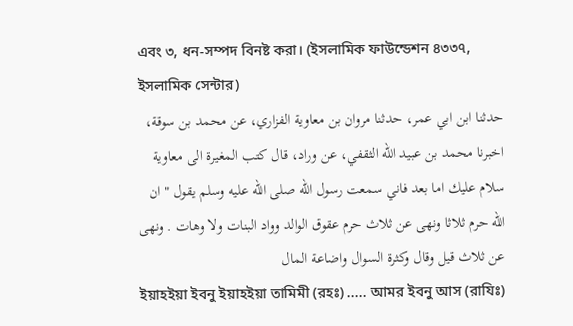এবং ৩, ধন-সম্পদ বিনষ্ট করা। (ইসলামিক ফাউন্ডেশন ৪৩৩৭, ইসলামিক সেন্টার)
حدثنا ابن ابي عمر، حدثنا مروان بن معاوية الفزاري، عن محمد بن سوقة، اخبرنا محمد بن عبيد الله الثقفي، عن وراد، قال كتب المغيرة الى معاوية سلام عليك اما بعد فاني سمعت رسول الله صلى الله عليه وسلم يقول " ان الله حرم ثلاثا ونهى عن ثلاث حرم عقوق الوالد وواد البنات ولا وهات . ونهى عن ثلاث قيل وقال وكثرة السوال واضاعة المال
ইয়াহইয়া ইবনু ইয়াহইয়া তামিমী (রহঃ) ..... আমর ইবনু আস (রাযিঃ)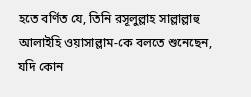হতে বর্ণিত যে, তিনি রসূলুল্লাহ সাল্লাল্লাহু আলাইহি ওয়াসাল্লাম-কে বলতে শুনেছেন, যদি কোন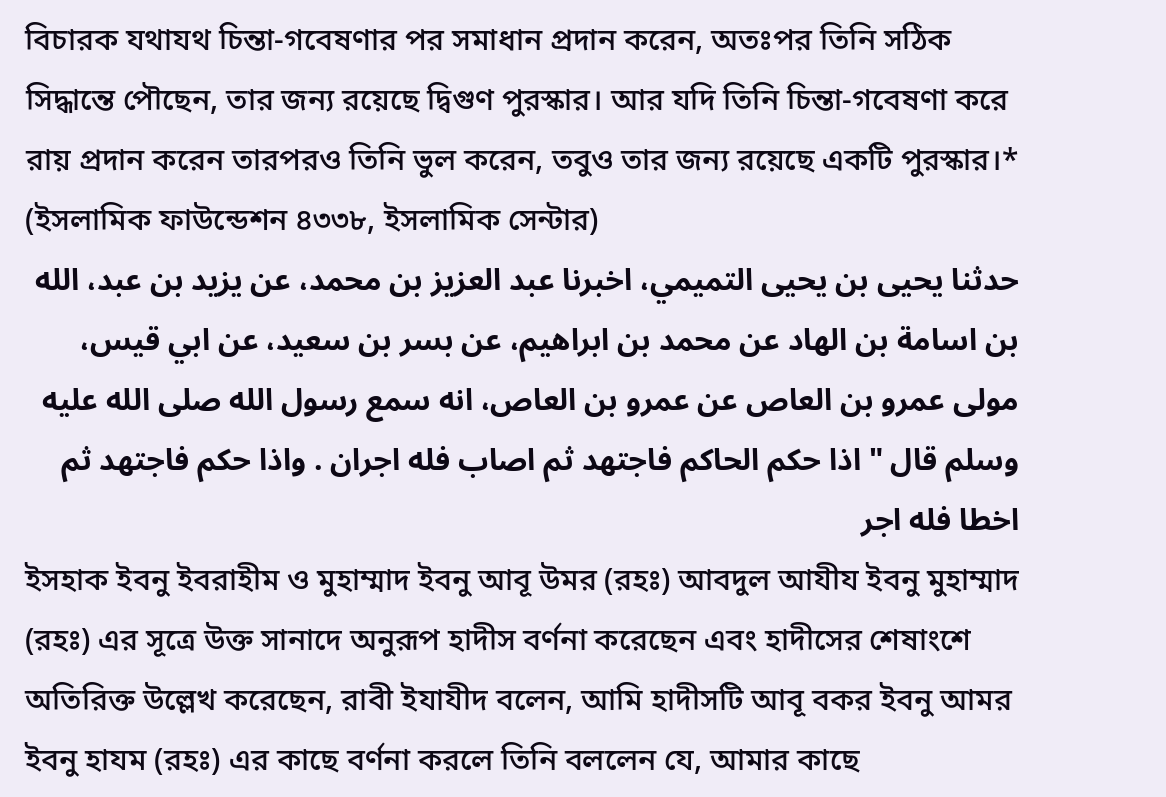বিচারক যথাযথ চিন্তা-গবেষণার পর সমাধান প্রদান করেন, অতঃপর তিনি সঠিক সিদ্ধান্তে পৌছেন, তার জন্য রয়েছে দ্বিগুণ পুরস্কার। আর যদি তিনি চিন্তা-গবেষণা করে রায় প্রদান করেন তারপরও তিনি ভুল করেন, তবুও তার জন্য রয়েছে একটি পুরস্কার।* (ইসলামিক ফাউন্ডেশন ৪৩৩৮, ইসলামিক সেন্টার)
حدثنا يحيى بن يحيى التميمي، اخبرنا عبد العزيز بن محمد، عن يزيد بن عبد، الله بن اسامة بن الهاد عن محمد بن ابراهيم، عن بسر بن سعيد، عن ابي قيس، مولى عمرو بن العاص عن عمرو بن العاص، انه سمع رسول الله صلى الله عليه وسلم قال " اذا حكم الحاكم فاجتهد ثم اصاب فله اجران . واذا حكم فاجتهد ثم اخطا فله اجر
ইসহাক ইবনু ইবরাহীম ও মুহাম্মাদ ইবনু আবূ উমর (রহঃ) আবদুল আযীয ইবনু মুহাম্মাদ (রহঃ) এর সূত্রে উক্ত সানাদে অনুরূপ হাদীস বর্ণনা করেছেন এবং হাদীসের শেষাংশে অতিরিক্ত উল্লেখ করেছেন, রাবী ইযাযীদ বলেন, আমি হাদীসটি আবূ বকর ইবনু আমর ইবনু হাযম (রহঃ) এর কাছে বর্ণনা করলে তিনি বললেন যে, আমার কাছে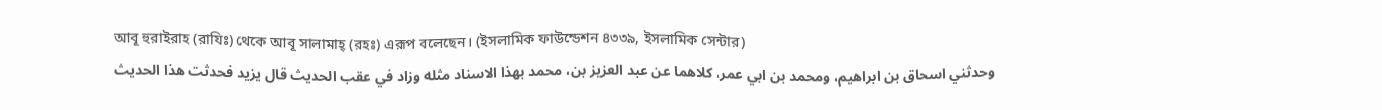আবূ হুরাইরাহ (রাযিঃ) থেকে আবূ সালামাহ্ (রহঃ) এরূপ বলেছেন। (ইসলামিক ফাউন্ডেশন ৪৩৩৯, ইসলামিক সেন্টার)
وحدثني اسحاق بن ابراهيم، ومحمد بن ابي عمر، كلاهما عن عبد العزيز بن، محمد بهذا الاسناد مثله وزاد في عقب الحديث قال يزيد فحدثت هذا الحديث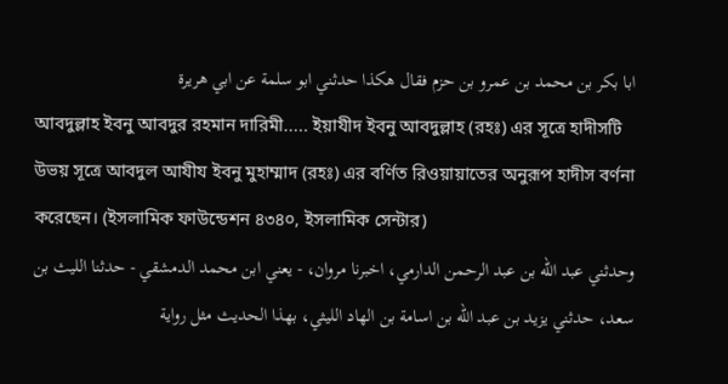ابا بكر بن محمد بن عمرو بن حزم فقال هكذا حدثني ابو سلمة عن ابي هريرة
আবদুল্লাহ ইবনু আবদুর রহমান দারিমী..... ইয়াযীদ ইবনু আবদুল্লাহ (রহঃ) এর সূত্রে হাদীসটি উভয় সূত্রে আবদুল আযীয ইবনু মুহাম্মাদ (রহঃ) এর বর্ণিত রিওয়ায়াতের অনুরূপ হাদীস বর্ণনা করেছেন। (ইসলামিক ফাউন্ডেশন ৪৩৪০, ইসলামিক সেন্টার)
وحدثني عبد الله بن عبد الرحمن الدارمي، اخبرنا مروان، - يعني ابن محمد الدمشقي - حدثنا الليث بن سعد، حدثني يزيد بن عبد الله بن اسامة بن الهاد الليثي، بهذا الحديث مثل رواية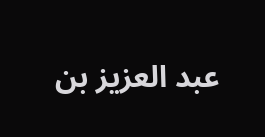عبد العزيز بن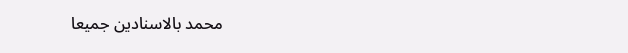محمد بالاسنادين جميعا